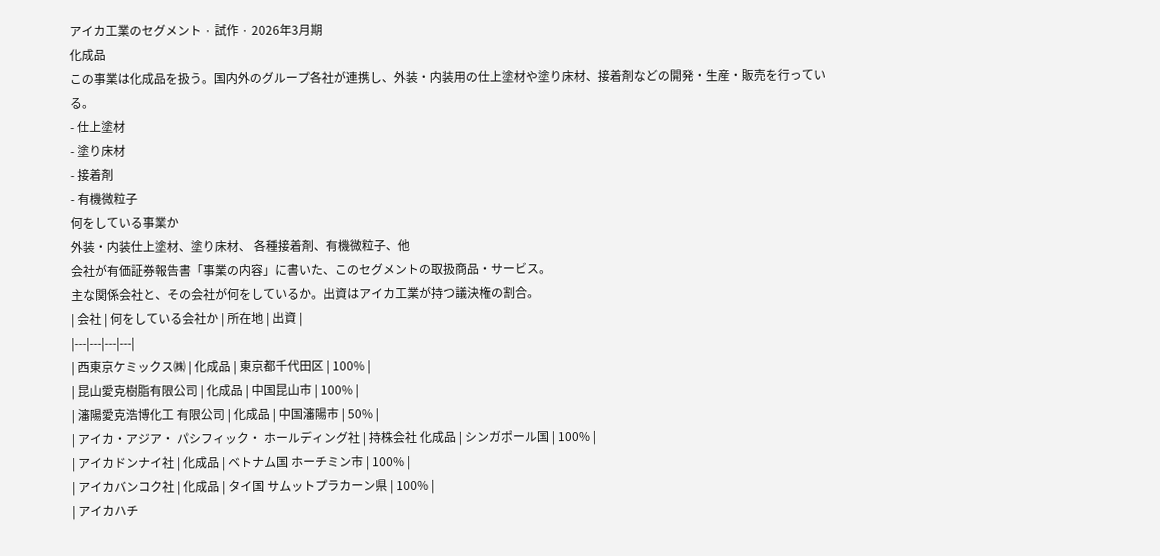アイカ工業のセグメント · 試作 · 2026年3月期
化成品
この事業は化成品を扱う。国内外のグループ各社が連携し、外装・内装用の仕上塗材や塗り床材、接着剤などの開発・生産・販売を行っている。
- 仕上塗材
- 塗り床材
- 接着剤
- 有機微粒子
何をしている事業か
外装・内装仕上塗材、塗り床材、 各種接着剤、有機微粒子、他
会社が有価証券報告書「事業の内容」に書いた、このセグメントの取扱商品・サービス。
主な関係会社と、その会社が何をしているか。出資はアイカ工業が持つ議決権の割合。
| 会社 | 何をしている会社か | 所在地 | 出資 |
|---|---|---|---|
| 西東京ケミックス㈱ | 化成品 | 東京都千代田区 | 100% |
| 昆山愛克樹脂有限公司 | 化成品 | 中国昆山市 | 100% |
| 瀋陽愛克浩博化工 有限公司 | 化成品 | 中国瀋陽市 | 50% |
| アイカ・アジア・ パシフィック・ ホールディング社 | 持株会社 化成品 | シンガポール国 | 100% |
| アイカドンナイ社 | 化成品 | ベトナム国 ホーチミン市 | 100% |
| アイカバンコク社 | 化成品 | タイ国 サムットプラカーン県 | 100% |
| アイカハチ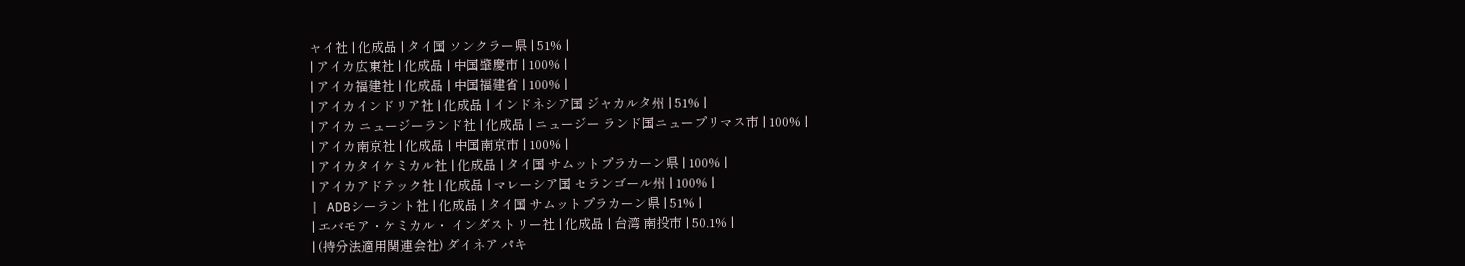ャイ社 | 化成品 | タイ国 ソンクラー県 | 51% |
| アイカ広東社 | 化成品 | 中国肇慶市 | 100% |
| アイカ福建社 | 化成品 | 中国福建省 | 100% |
| アイカインドリア社 | 化成品 | インドネシア国 ジャカルタ州 | 51% |
| アイカ ニュージーランド社 | 化成品 | ニュージー ランド国ニュープリマス市 | 100% |
| アイカ南京社 | 化成品 | 中国南京市 | 100% |
| アイカタイケミカル社 | 化成品 | タイ国 サムットプラカーン県 | 100% |
| アイカアドテック社 | 化成品 | マレーシア国 セランゴール州 | 100% |
| ADBシーラント社 | 化成品 | タイ国 サムットプラカーン県 | 51% |
| エバモア・ケミカル・ インダストリー社 | 化成品 | 台湾 南投市 | 50.1% |
| (持分法適用関連会社) ダイネア パキ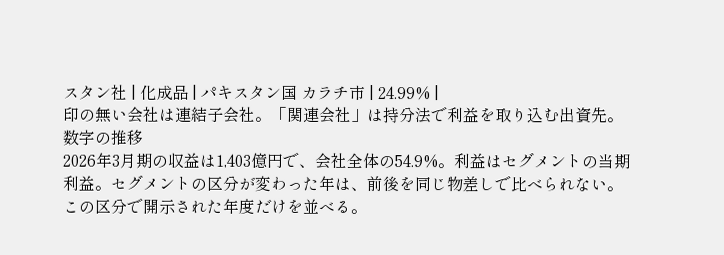スタン社 | 化成品 | パキスタン国 カラチ市 | 24.99% |
印の無い会社は連結子会社。「関連会社」は持分法で利益を取り込む出資先。
数字の推移
2026年3月期の収益は1,403億円で、会社全体の54.9%。利益はセグメントの当期利益。セグメントの区分が変わった年は、前後を同じ物差しで比べられない。この区分で開示された年度だけを並べる。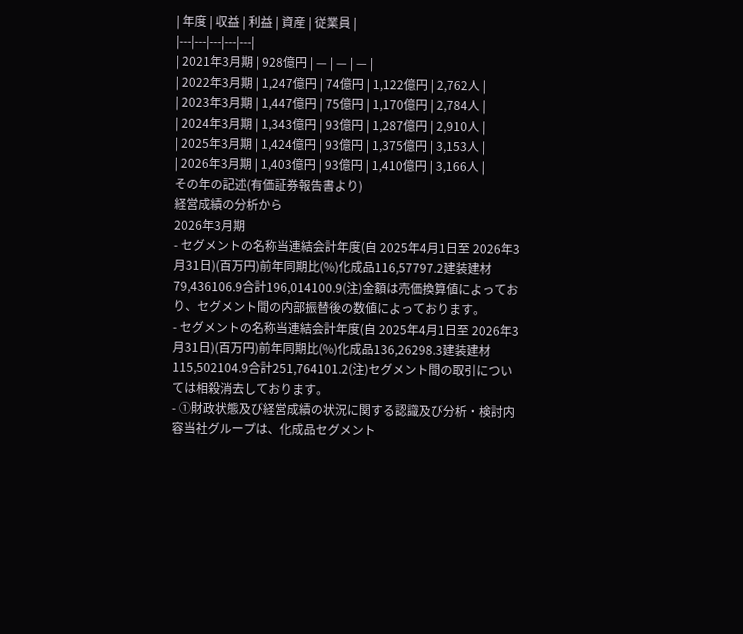| 年度 | 収益 | 利益 | 資産 | 従業員 |
|---|---|---|---|---|
| 2021年3月期 | 928億円 | — | — | — |
| 2022年3月期 | 1,247億円 | 74億円 | 1,122億円 | 2,762人 |
| 2023年3月期 | 1,447億円 | 75億円 | 1,170億円 | 2,784人 |
| 2024年3月期 | 1,343億円 | 93億円 | 1,287億円 | 2,910人 |
| 2025年3月期 | 1,424億円 | 93億円 | 1,375億円 | 3,153人 |
| 2026年3月期 | 1,403億円 | 93億円 | 1,410億円 | 3,166人 |
その年の記述(有価証券報告書より)
経営成績の分析から
2026年3月期
- セグメントの名称当連結会計年度(自 2025年4月1日至 2026年3月31日)(百万円)前年同期比(%)化成品116,57797.2建装建材79,436106.9合計196,014100.9(注)金額は売価換算値によっており、セグメント間の内部振替後の数値によっております。
- セグメントの名称当連結会計年度(自 2025年4月1日至 2026年3月31日)(百万円)前年同期比(%)化成品136,26298.3建装建材115,502104.9合計251,764101.2(注)セグメント間の取引については相殺消去しております。
- ①財政状態及び経営成績の状況に関する認識及び分析・検討内容当社グループは、化成品セグメント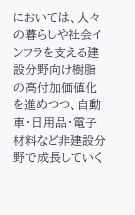においては、人々の暮らしや社会インフラを支える建設分野向け樹脂の高付加価値化を進めつつ、自動車・日用品・電子材料など非建設分野で成長していく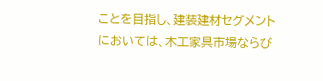ことを目指し、建装建材セグメントにおいては、木工家具市場ならび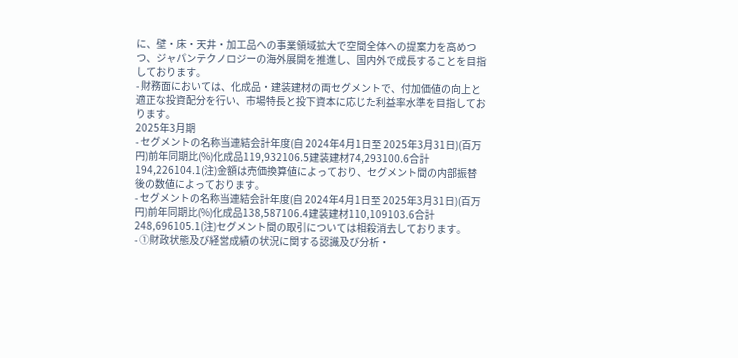に、壁・床・天井・加工品への事業領域拡大で空間全体への提案力を高めつつ、ジャパンテクノロジーの海外展開を推進し、国内外で成長することを目指しております。
- 財務面においては、化成品・建装建材の両セグメントで、付加価値の向上と適正な投資配分を行い、市場特長と投下資本に応じた利益率水準を目指しております。
2025年3月期
- セグメントの名称当連結会計年度(自 2024年4月1日至 2025年3月31日)(百万円)前年同期比(%)化成品119,932106.5建装建材74,293100.6合計194,226104.1(注)金額は売価換算値によっており、セグメント間の内部振替後の数値によっております。
- セグメントの名称当連結会計年度(自 2024年4月1日至 2025年3月31日)(百万円)前年同期比(%)化成品138,587106.4建装建材110,109103.6合計248,696105.1(注)セグメント間の取引については相殺消去しております。
- ①財政状態及び経営成績の状況に関する認識及び分析・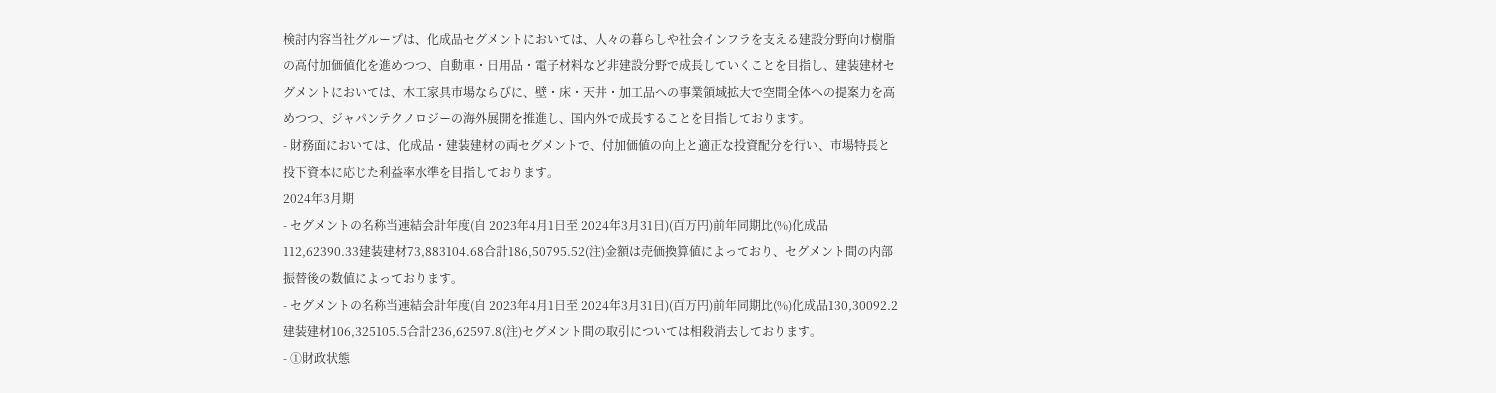検討内容当社グループは、化成品セグメントにおいては、人々の暮らしや社会インフラを支える建設分野向け樹脂の高付加価値化を進めつつ、自動車・日用品・電子材料など非建設分野で成長していくことを目指し、建装建材セグメントにおいては、木工家具市場ならびに、壁・床・天井・加工品への事業領域拡大で空間全体への提案力を高めつつ、ジャパンテクノロジーの海外展開を推進し、国内外で成長することを目指しております。
- 財務面においては、化成品・建装建材の両セグメントで、付加価値の向上と適正な投資配分を行い、市場特長と投下資本に応じた利益率水準を目指しております。
2024年3月期
- セグメントの名称当連結会計年度(自 2023年4月1日至 2024年3月31日)(百万円)前年同期比(%)化成品112,62390.33建装建材73,883104.68合計186,50795.52(注)金額は売価換算値によっており、セグメント間の内部振替後の数値によっております。
- セグメントの名称当連結会計年度(自 2023年4月1日至 2024年3月31日)(百万円)前年同期比(%)化成品130,30092.2建装建材106,325105.5合計236,62597.8(注)セグメント間の取引については相殺消去しております。
- ①財政状態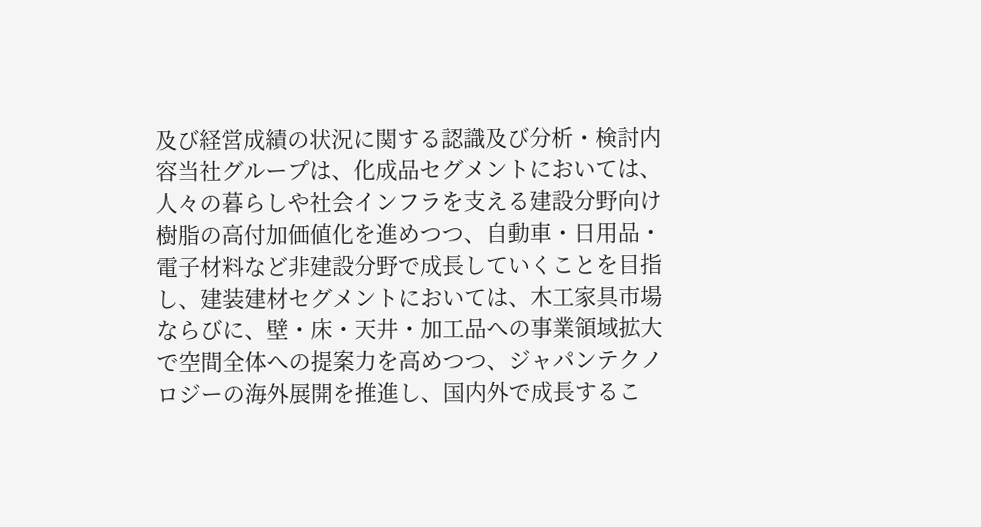及び経営成績の状況に関する認識及び分析・検討内容当社グループは、化成品セグメントにおいては、人々の暮らしや社会インフラを支える建設分野向け樹脂の高付加価値化を進めつつ、自動車・日用品・電子材料など非建設分野で成長していくことを目指し、建装建材セグメントにおいては、木工家具市場ならびに、壁・床・天井・加工品への事業領域拡大で空間全体への提案力を高めつつ、ジャパンテクノロジーの海外展開を推進し、国内外で成長するこ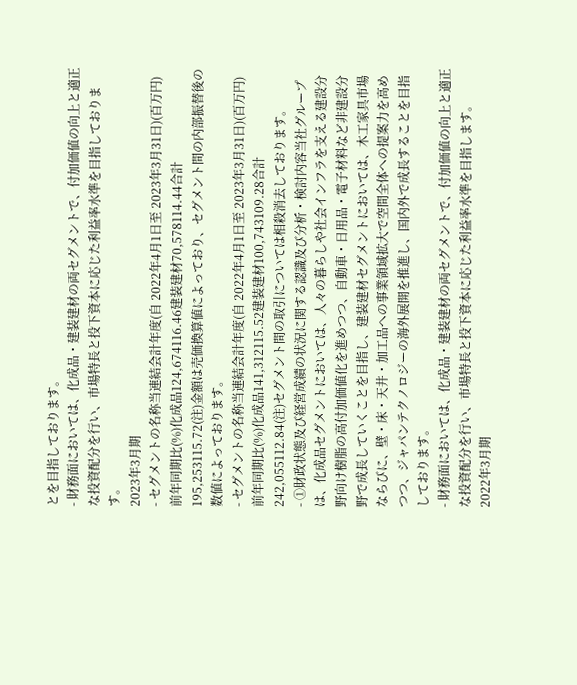とを目指しております。
- 財務面においては、化成品・建装建材の両セグメントで、付加価値の向上と適正な投資配分を行い、市場特長と投下資本に応じた利益率水準を目指しております。
2023年3月期
- セグメントの名称当連結会計年度(自 2022年4月1日至 2023年3月31日)(百万円)前年同期比(%)化成品124,674116.46建装建材70,578114.44合計195,253115.72(注)金額は売価換算値によっており、セグメント間の内部振替後の数値によっております。
- セグメントの名称当連結会計年度(自 2022年4月1日至 2023年3月31日)(百万円)前年同期比(%)化成品141,312115.52建装建材100,743109.28合計242,055112.84(注)セグメント間の取引については相殺消去しております。
- ①財政状態及び経営成績の状況に関する認識及び分析・検討内容当社グループは、化成品セグメントにおいては、人々の暮らしや社会インフラを支える建設分野向け樹脂の高付加価値化を進めつつ、自動車・日用品・電子材料など非建設分野で成長していくことを目指し、建装建材セグメントにおいては、木工家具市場ならびに、壁・床・天井・加工品への事業領域拡大で空間全体への提案力を高めつつ、ジャパンテクノロジーの海外展開を推進し、国内外で成長することを目指しております。
- 財務面においては、化成品・建装建材の両セグメントで、付加価値の向上と適正な投資配分を行い、市場特長と投下資本に応じた利益率水準を目指します。
2022年3月期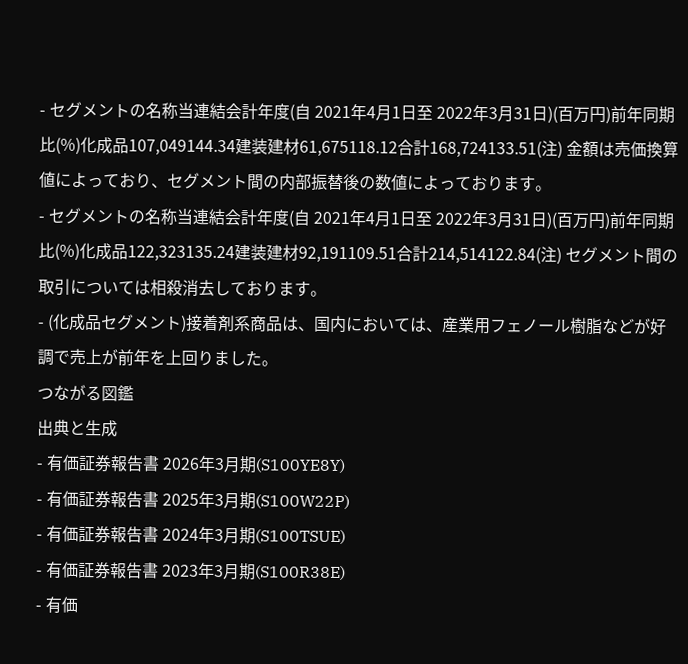- セグメントの名称当連結会計年度(自 2021年4月1日至 2022年3月31日)(百万円)前年同期比(%)化成品107,049144.34建装建材61,675118.12合計168,724133.51(注) 金額は売価換算値によっており、セグメント間の内部振替後の数値によっております。
- セグメントの名称当連結会計年度(自 2021年4月1日至 2022年3月31日)(百万円)前年同期比(%)化成品122,323135.24建装建材92,191109.51合計214,514122.84(注) セグメント間の取引については相殺消去しております。
- (化成品セグメント)接着剤系商品は、国内においては、産業用フェノール樹脂などが好調で売上が前年を上回りました。
つながる図鑑
出典と生成
- 有価証券報告書 2026年3月期(S100YE8Y)
- 有価証券報告書 2025年3月期(S100W22P)
- 有価証券報告書 2024年3月期(S100TSUE)
- 有価証券報告書 2023年3月期(S100R38E)
- 有価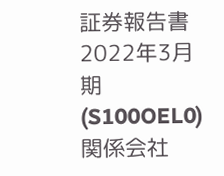証券報告書 2022年3月期(S100OEL0)
関係会社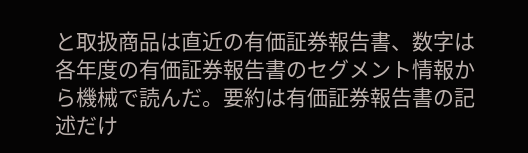と取扱商品は直近の有価証券報告書、数字は各年度の有価証券報告書のセグメント情報から機械で読んだ。要約は有価証券報告書の記述だけ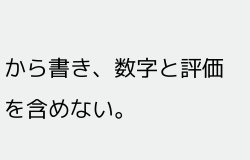から書き、数字と評価を含めない。